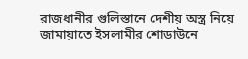রাজধানীর গুলিস্তানে দেশীয় অস্ত্র নিয়ে জামায়াতে ইসলামীর শোডাউনে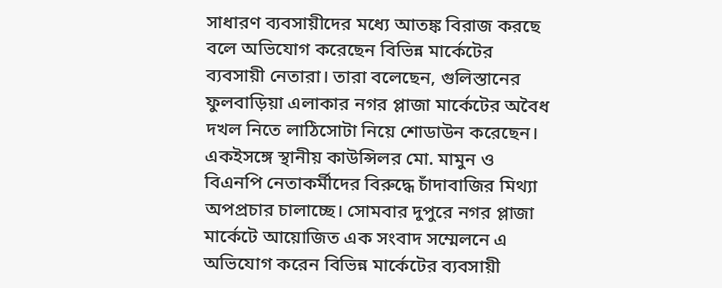সাধারণ ব্যবসায়ীদের মধ্যে আতঙ্ক বিরাজ করছে বলে অভিযোগ করেছেন বিভিন্ন মার্কেটের ব্যবসায়ী নেতারা। তারা বলেছেন, গুলিস্তানের ফুলবাড়িয়া এলাকার নগর প্লাজা মার্কেটের অবৈধ দখল নিতে লাঠিসোটা নিয়ে শোডাউন করেছেন। একইসঙ্গে স্থানীয় কাউন্সিলর মো. মামুন ও বিএনপি নেতাকর্মীদের বিরুদ্ধে চাঁদাবাজির মিথ্যা অপপ্রচার চালাচ্ছে। সোমবার দুপুরে নগর প্লাজা মার্কেটে আয়োজিত এক সংবাদ সম্মেলনে এ অভিযোগ করেন বিভিন্ন মার্কেটের ব্যবসায়ী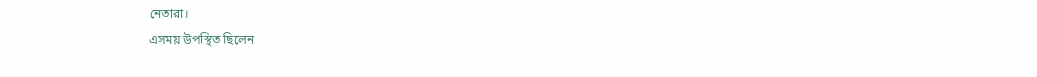নেতারা।
এসময় উপস্থিত ছিলেন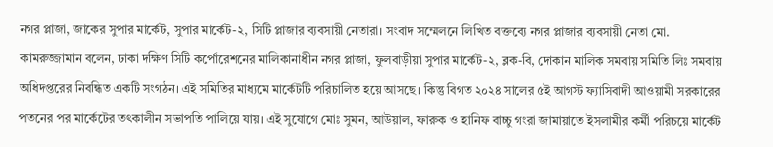নগর প্লাজা, জাকের সুপার মার্কেট, সুপার মার্কেট-২, সিটি প্লাজার ব্যবসায়ী নেতারা। সংবাদ সম্মেলনে লিখিত বক্তব্যে নগর প্লাজার ব্যবসায়ী নেতা মো. কামরুজ্জামান বলেন, ঢাকা দক্ষিণ সিটি কর্পোরেশনের মালিকানাধীন নগর প্লাজা, ফুলবাড়ীয়া সুপার মার্কেট-২, ব্লক-বি, দোকান মালিক সমবায় সমিতি লিঃ সমবায় অধিদপ্তরের নিবন্ধিত একটি সংগঠন। এই সমিতির মাধ্যমে মার্কেটটি পরিচালিত হয়ে আসছে। কিন্তু বিগত ২০২৪ সালের ৫ই আগস্ট ফ্যাসিবাদী আওয়ামী সরকারের পতনের পর মার্কেটের তৎকালীন সভাপতি পালিয়ে যায়। এই সুযোগে মোঃ সুমন, আউয়াল, ফারুক ও হানিফ বাচ্চু গংরা জামায়াতে ইসলামীর কর্মী পরিচয়ে মার্কেট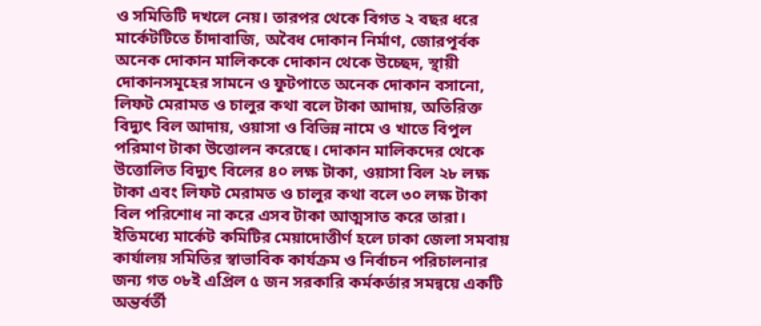ও সমিতিটি দখলে নেয়। তারপর থেকে বিগত ২ বছর ধরে মার্কেটটিতে চাঁদাবাজি, অবৈধ দোকান নির্মাণ, জোরপূর্বক অনেক দোকান মালিককে দোকান থেকে উচ্ছেদ, স্থায়ী দোকানসমূহের সামনে ও ফুটপাতে অনেক দোকান বসানো, লিফট মেরামত ও চালুর কথা বলে টাকা আদায়, অতিরিক্ত বিদ্যুৎ বিল আদায়, ওয়াসা ও বিভিন্ন নামে ও খাতে বিপুল পরিমাণ টাকা উত্তোলন করেছে। দোকান মালিকদের থেকে উত্তোলিত বিদ্যুৎ বিলের ৪০ লক্ষ টাকা, ওয়াসা বিল ২৮ লক্ষ টাকা এবং লিফট মেরামত ও চালুর কথা বলে ৩০ লক্ষ টাকা বিল পরিশোধ না করে এসব টাকা আত্মসাত করে তারা। ইতিমধ্যে মার্কেট কমিটির মেয়াদোত্তীর্ণ হলে ঢাকা জেলা সমবায় কার্যালয় সমিতির স্বাভাবিক কার্যক্রম ও নির্বাচন পরিচালনার জন্য গত ০৮ই এপ্রিল ৫ জন সরকারি কর্মকর্তার সমন্বয়ে একটি অন্তর্বর্তী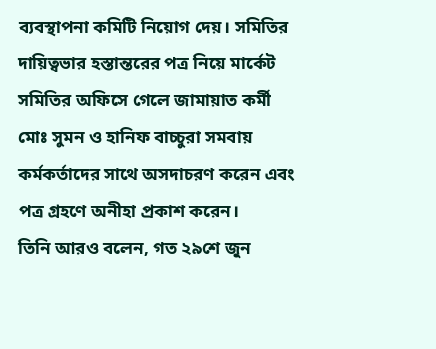ব্যবস্থাপনা কমিটি নিয়োগ দেয়। সমিতির দায়িত্বভার হস্তান্তরের পত্র নিয়ে মার্কেট সমিতির অফিসে গেলে জামায়াত কর্মী মোঃ সুমন ও হানিফ বাচ্চুরা সমবায় কর্মকর্তাদের সাথে অসদাচরণ করেন এবং পত্র গ্রহণে অনীহা প্রকাশ করেন।
তিনি আরও বলেন, গত ২৯শে জুন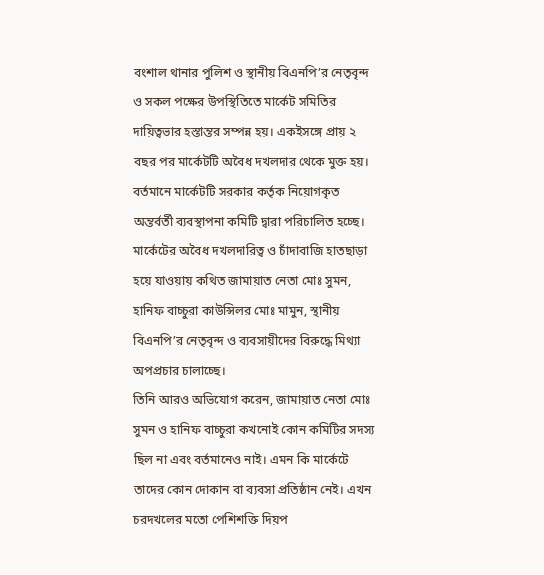বংশাল থানার পুলিশ ও স্থানীয় বিএনপি’র নেতৃবৃন্দ ও সকল পক্ষের উপস্থিতিতে মার্কেট সমিতির দায়িত্বভার হস্তান্তর সম্পন্ন হয়। একইসঙ্গে প্রায় ২ বছর পর মার্কেটটি অবৈধ দখলদার থেকে মুক্ত হয়। বর্তমানে মার্কেটটি সরকার কর্তৃক নিয়োগকৃত অন্তর্বর্তী ব্যবস্থাপনা কমিটি দ্বারা পরিচালিত হচ্ছে। মার্কেটের অবৈধ দখলদারিত্ব ও চাঁদাবাজি হাতছাড়া হয়ে যাওয়ায় কথিত জামায়াত নেতা মোঃ সুমন, হানিফ বাচ্চুরা কাউন্সিলর মোঃ মামুন, স্থানীয় বিএনপি’র নেতৃবৃন্দ ও ব্যবসায়ীদের বিরুদ্ধে মিথ্যা অপপ্রচার চালাচ্ছে।
তিনি আরও অভিযোগ করেন, জামায়াত নেতা মোঃ সুমন ও হানিফ বাচ্চুরা কখনোই কোন কমিটির সদস্য ছিল না এবং বর্তমানেও নাই। এমন কি মার্কেটে তাদের কোন দোকান বা ব্যবসা প্রতিষ্ঠান নেই। এখন চরদখলের মতো পেশিশক্তি দিয়প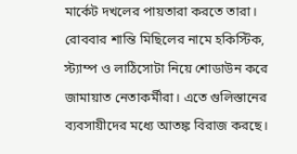মার্কেট দখলের পায়তারা করতে তারা। রোববার শান্তি মিছিলের নামে হকিস্টিক, স্ট্যাম্প ও লাঠিসোটা নিয়ে শোডাউন করে জামায়াত নেতাকর্মীরা। এতে গুলিস্তানের ব্যবসায়ীদের মধ্যে আতঙ্ক বিরাজ করছে।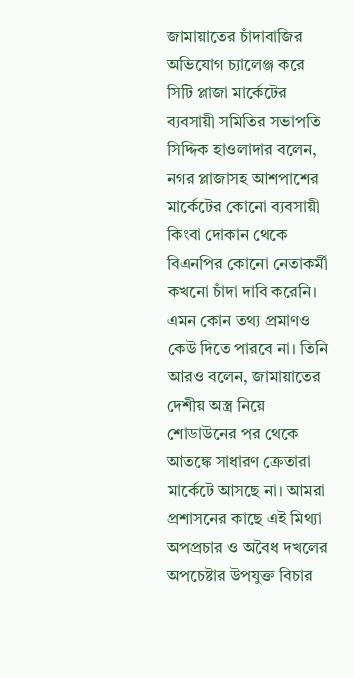জামায়াতের চাঁদাবাজির অভিযোগ চ্যালেঞ্জ করে
সিটি প্লাজা মার্কেটের ব্যবসায়ী সমিতির সভাপতি সিদ্দিক হাওলাদার বলেন, নগর প্লাজাসহ আশপাশের মার্কেটের কোনো ব্যবসায়ী কিংবা দোকান থেকে বিএনপির কোনো নেতাকর্মী কখনো চাঁদা দাবি করেনি। এমন কোন তথ্য প্রমাণও কেউ দিতে পারবে না। তিনি আরও বলেন, জামায়াতের দেশীয় অস্ত্র নিয়ে শোডাউনের পর থেকে আতঙ্কে সাধারণ ক্রেতারা মার্কেটে আসছে না। আমরা প্রশাসনের কাছে এই মিথ্যা অপপ্রচার ও অবৈধ দখলের অপচেষ্টার উপযুক্ত বিচার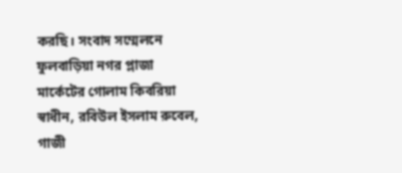করছি। সংবাদ সম্মেলনে ফুলবাড়িয়া নগর প্লাজা মার্কেটের গোলাম কিবরিয়া স্বাধীন, রবিউল ইসলাম রুবেল, গাজী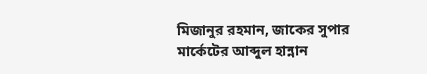মিজানুর রহমান, জাকের সুপার মার্কেটের আব্দুল হান্নান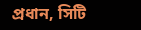প্রধান, সিটি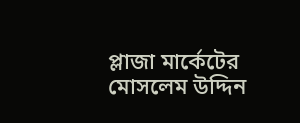প্লাজা মার্কেটের মোসলেম উদ্দিন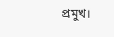প্রমুখ।